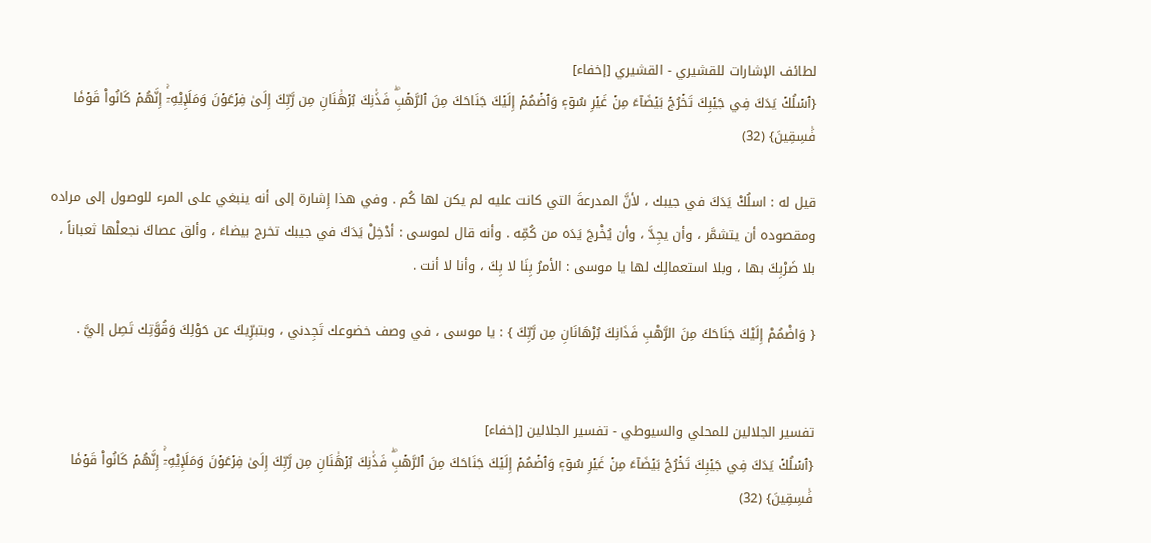لطائف الإشارات للقشيري - القشيري [إخفاء]
{ٱسۡلُكۡ يَدَكَ فِي جَيۡبِكَ تَخۡرُجۡ بَيۡضَآءَ مِنۡ غَيۡرِ سُوٓءٖ وَٱضۡمُمۡ إِلَيۡكَ جَنَاحَكَ مِنَ ٱلرَّهۡبِۖ فَذَٰنِكَ بُرۡهَٰنَانِ مِن رَّبِّكَ إِلَىٰ فِرۡعَوۡنَ وَمَلَإِيْهِۦٓۚ إِنَّهُمۡ كَانُواْ قَوۡمٗا فَٰسِقِينَ} (32)

قيل له : اسلُكْ يَدَكَ في جيبك ، لأنَّ المدرعةَ التي كانت عليه لم يكن لها كُم . وفي هذا إِشارة إلى أنه ينبغي على المرء للوصول إلى مراده ومقصوده أن يتشمَّر ، وأن يجِدَّ ، وأن يُخْرجَ يَدَه من كُمِّه . وأنه قال لموسى : أدْخِلْ يَدَكَ في جيبك تخرج بيضاءَ ، وألق عصاكَ نجعلْها ثعباناً ، بلا ضَرْبِكَ بها ، وبلا استعمالِك لها يا موسى : الأمرُ بِنَا لا بِكَ ، وأنا لا أنت .

{ وَاضْمُمْ إِلَيْكَ جَنَاحَكَ مِنَ الرَّهْبِ فَذَانِكَ بُرْهَانَانِ مِن رَّبِّكَ } : يا موسى ، في وصف خضوعك تَجِدني ، وبتبرِّيكَ عن حَوْلِكَ وَقُوَّتِك تَصِل إليَّ .


تفسير الجلالين للمحلي والسيوطي - تفسير الجلالين [إخفاء]
{ٱسۡلُكۡ يَدَكَ فِي جَيۡبِكَ تَخۡرُجۡ بَيۡضَآءَ مِنۡ غَيۡرِ سُوٓءٖ وَٱضۡمُمۡ إِلَيۡكَ جَنَاحَكَ مِنَ ٱلرَّهۡبِۖ فَذَٰنِكَ بُرۡهَٰنَانِ مِن رَّبِّكَ إِلَىٰ فِرۡعَوۡنَ وَمَلَإِيْهِۦٓۚ إِنَّهُمۡ كَانُواْ قَوۡمٗا فَٰسِقِينَ} (32)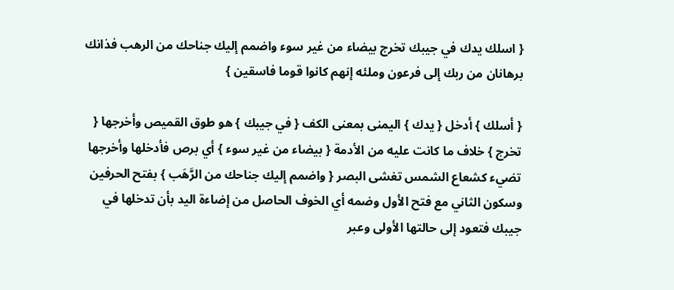{ اسلك يدك في جيبك تخرج بيضاء من غير سوء واضمم إليك جناحك من الرهب فذانك برهانان من ربك إلى فرعون وملئه إنهم كانوا قوما فاسقين }

{ أسلك } أدخل { يدك } اليمنى بمعنى الكف { في جيبك } هو طوق القميص وأخرجها { تخرج } خلاف ما كانت عليه من الأدمة { بيضاء من غير سوء } أي برص فأدخلها وأخرجها تضيء كشعاع الشمس تغشى البصر { واضمم إليك جناحك من الرَّهَب } بفتح الحرفين وسكون الثاني مع فتح الأول وضمه أي الخوف الحاصل من إضاءة اليد بأن تدخلها في جيبك فتعود إلى حالتها الأولى وعبر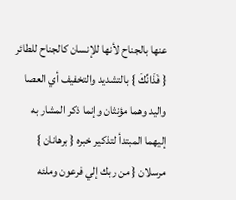عنها بالجناح لأنها للإنسان كالجناح للطائر { فَذَانِّكَ } بالتشديد والتخفيف أي العصا واليد وهما مؤنثان وإنما ذكر المشار به إليهما المبتدأ لتذكير خبره { برهانان } مرسلان { من ربك إلي فرعون وملئه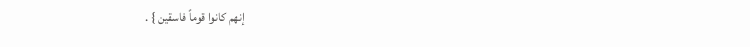إنهم كانوا قوماً فاسقين } .